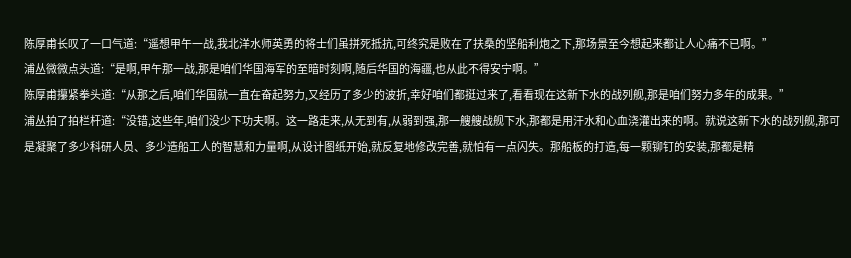陈厚甫长叹了一口气道:“遥想甲午一战,我北洋水师英勇的将士们虽拼死抵抗,可终究是败在了扶桑的坚船利炮之下,那场景至今想起来都让人心痛不已啊。”
浦丛微微点头道:“是啊,甲午那一战,那是咱们华国海军的至暗时刻啊,随后华国的海疆,也从此不得安宁啊。”
陈厚甫攥紧拳头道:“从那之后,咱们华国就一直在奋起努力,又经历了多少的波折,幸好咱们都挺过来了,看看现在这新下水的战列舰,那是咱们努力多年的成果。”
浦丛拍了拍栏杆道:“没错,这些年,咱们没少下功夫啊。这一路走来,从无到有,从弱到强,那一艘艘战舰下水,那都是用汗水和心血浇灌出来的啊。就说这新下水的战列舰,那可是凝聚了多少科研人员、多少造船工人的智慧和力量啊,从设计图纸开始,就反复地修改完善,就怕有一点闪失。那船板的打造,每一颗铆钉的安装,那都是精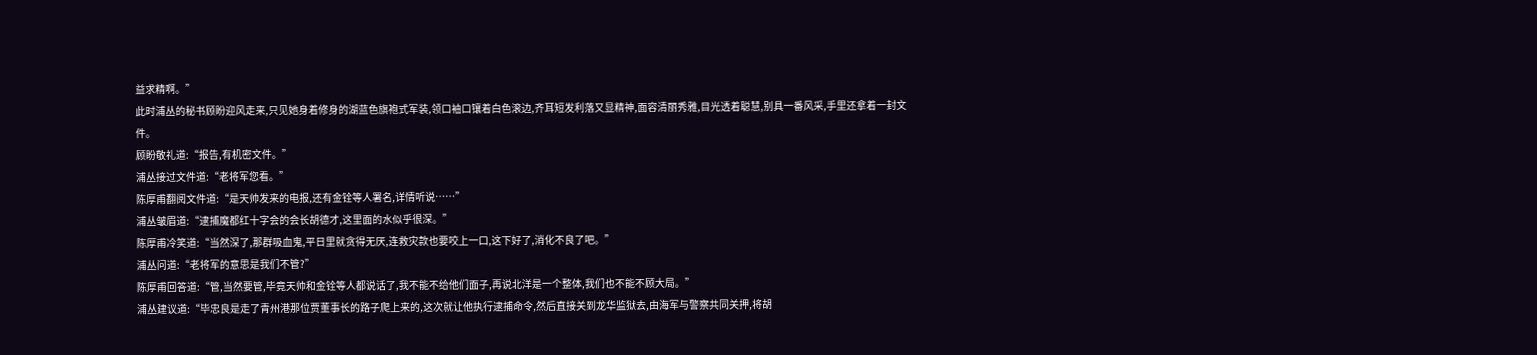益求精啊。”
此时浦丛的秘书顾盼迎风走来,只见她身着修身的湖蓝色旗袍式军装,领口袖口镶着白色滚边,齐耳短发利落又显精神,面容清丽秀雅,目光透着聪慧,别具一番风采,手里还拿着一封文件。
顾盼敬礼道:“报告,有机密文件。”
浦丛接过文件道:“老将军您看。”
陈厚甫翻阅文件道:“是天帅发来的电报,还有金铨等人署名,详情听说……”
浦丛皱眉道:“逮捕魔都红十字会的会长胡德才,这里面的水似乎很深。”
陈厚甫冷笑道:“当然深了,那群吸血鬼,平日里就贪得无厌,连救灾款也要咬上一口,这下好了,消化不良了吧。”
浦丛问道:“老将军的意思是我们不管?”
陈厚甫回答道:“管,当然要管,毕竟天帅和金铨等人都说话了,我不能不给他们面子,再说北洋是一个整体,我们也不能不顾大局。”
浦丛建议道:“毕忠良是走了青州港那位贾董事长的路子爬上来的,这次就让他执行逮捕命令,然后直接关到龙华监狱去,由海军与警察共同关押,将胡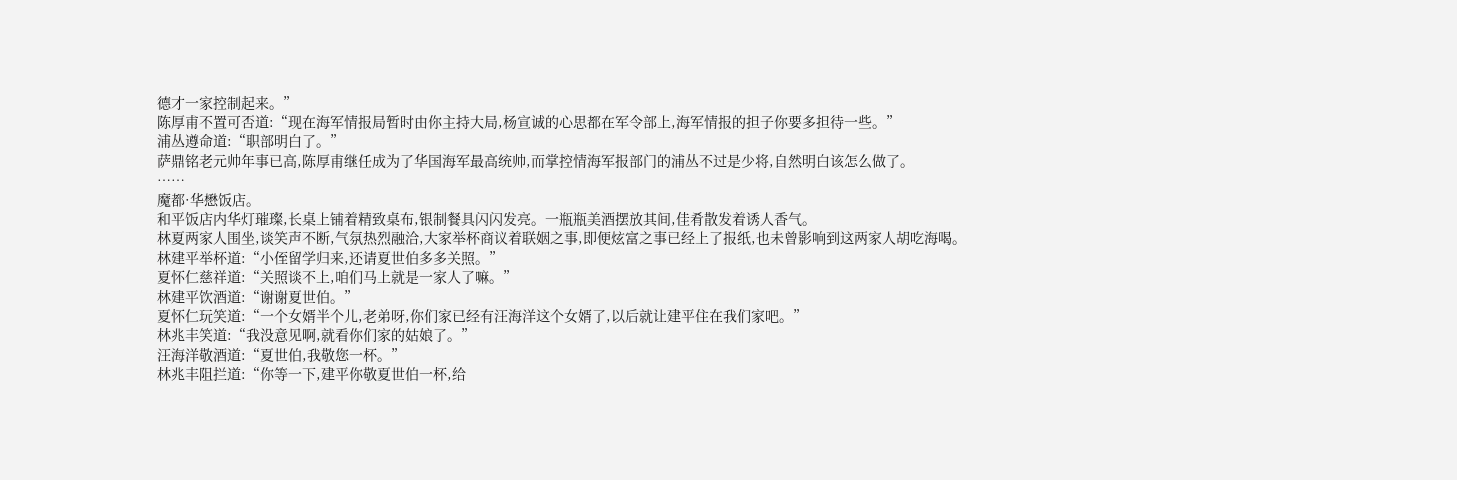德才一家控制起来。”
陈厚甫不置可否道:“现在海军情报局暂时由你主持大局,杨宣诚的心思都在军令部上,海军情报的担子你要多担待一些。”
浦丛遵命道:“职部明白了。”
萨鼎铭老元帅年事已高,陈厚甫继任成为了华国海军最高统帅,而掌控情海军报部门的浦丛不过是少将,自然明白该怎么做了。
……
魔都·华懋饭店。
和平饭店内华灯璀璨,长桌上铺着精致桌布,银制餐具闪闪发亮。一瓶瓶美酒摆放其间,佳肴散发着诱人香气。
林夏两家人围坐,谈笑声不断,气氛热烈融洽,大家举杯商议着联姻之事,即便炫富之事已经上了报纸,也未曾影响到这两家人胡吃海喝。
林建平举杯道:“小侄留学归来,还请夏世伯多多关照。”
夏怀仁慈祥道:“关照谈不上,咱们马上就是一家人了嘛。”
林建平饮酒道:“谢谢夏世伯。”
夏怀仁玩笑道:“一个女婿半个儿,老弟呀,你们家已经有汪海洋这个女婿了,以后就让建平住在我们家吧。”
林兆丰笑道:“我没意见啊,就看你们家的姑娘了。”
汪海洋敬酒道:“夏世伯,我敬您一杯。”
林兆丰阻拦道:“你等一下,建平你敬夏世伯一杯,给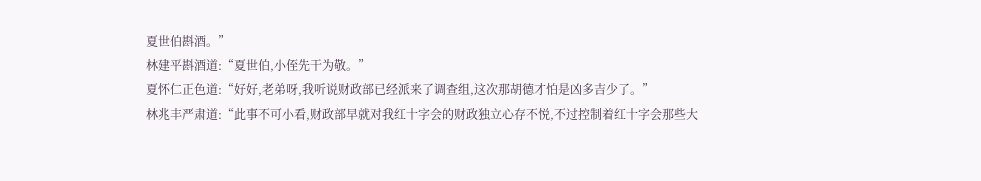夏世伯斟酒。”
林建平斟酒道:“夏世伯,小侄先干为敬。”
夏怀仁正色道:“好好,老弟呀,我听说财政部已经派来了调查组,这次那胡德才怕是凶多吉少了。”
林兆丰严肃道:“此事不可小看,财政部早就对我红十字会的财政独立心存不悦,不过控制着红十字会那些大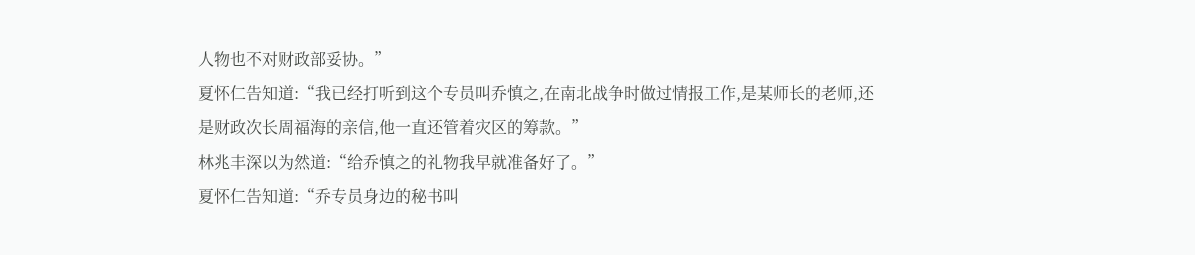人物也不对财政部妥协。”
夏怀仁告知道:“我已经打听到这个专员叫乔慎之,在南北战争时做过情报工作,是某师长的老师,还是财政次长周福海的亲信,他一直还管着灾区的筹款。”
林兆丰深以为然道:“给乔慎之的礼物我早就准备好了。”
夏怀仁告知道:“乔专员身边的秘书叫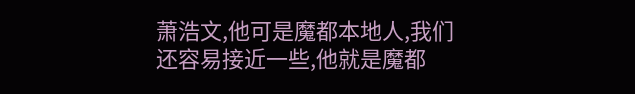萧浩文,他可是魔都本地人,我们还容易接近一些,他就是魔都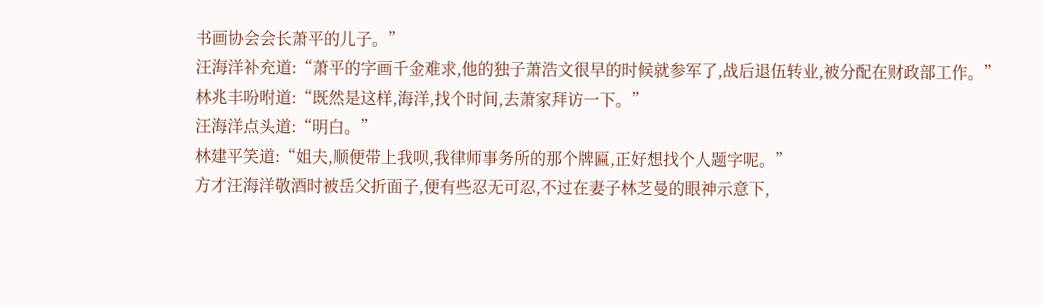书画协会会长萧平的儿子。”
汪海洋补充道:“萧平的字画千金难求,他的独子萧浩文很早的时候就参军了,战后退伍转业,被分配在财政部工作。”
林兆丰吩咐道:“既然是这样,海洋,找个时间,去萧家拜访一下。”
汪海洋点头道:“明白。”
林建平笑道:“姐夫,顺便带上我呗,我律师事务所的那个牌匾,正好想找个人题字呢。”
方才汪海洋敬酒时被岳父折面子,便有些忍无可忍,不过在妻子林芝曼的眼神示意下,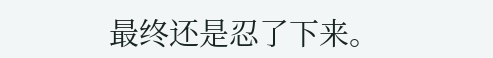最终还是忍了下来。